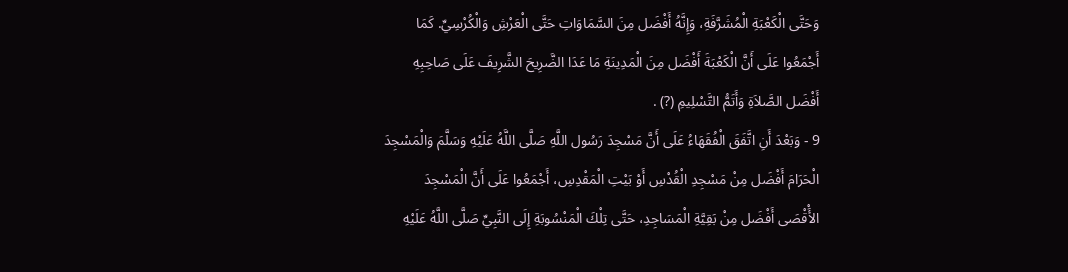وَحَتَّى الْكَعْبَةِ الْمُشَرَّفَةِ، وَإِنَّهُ أَفْضَل مِنَ السَّمَاوَاتِ حَتَّى الْعَرْشِ وَالْكُرْسِيِّ. كَمَا أَجْمَعُوا عَلَى أَنَّ الْكَعْبَةَ أَفْضَل مِنَ الْمَدِينَةِ مَا عَدَا الضَّرِيحَ الشَّرِيفَ عَلَى صَاحِبِهِ أَفْضَل الصَّلاَةِ وَأَتَمُّ التَّسْلِيمِ (?) .
9 - وَبَعْدَ أَنِ اتَّفَقَ الْفُقَهَاءُ عَلَى أَنَّ مَسْجِدَ رَسُول اللَّهِ صَلَّى اللَّهُ عَلَيْهِ وَسَلَّمَ وَالْمَسْجِدَ الْحَرَامَ أَفْضَل مِنْ مَسْجِدِ الْقُدْسِ أَوْ بَيْتِ الْمَقْدِسِ، أَجْمَعُوا عَلَى أَنَّ الْمَسْجِدَ الأَْقْصَى أَفْضَل مِنْ بَقِيَّةِ الْمَسَاجِدِ، حَتَّى تِلْكَ الْمَنْسُوبَةِ إِلَى النَّبِيِّ صَلَّى اللَّهُ عَلَيْهِ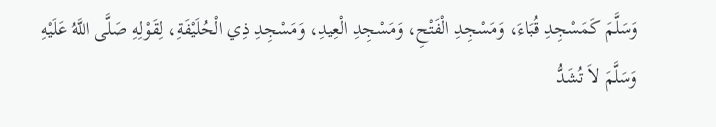وَسَلَّمَ كَمَسْجِدِ قُبَاءَ، وَمَسْجِدِ الْفَتْحِ، وَمَسْجِدِ الْعِيدِ، وَمَسْجِدِ ذِي الْحُلَيْفَةِ، لِقَوْلِهِ صَلَّى اللَّهُ عَلَيْهِ وَسَلَّمَ لاَ تُشَدُّ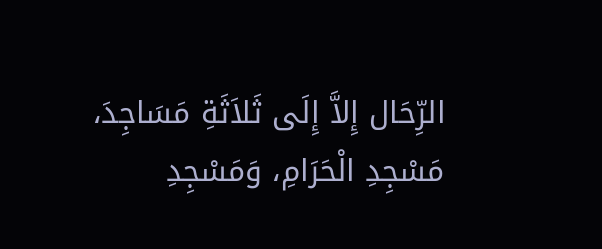الرِّحَال إِلاَّ إِلَى ثَلاَثَةِ مَسَاجِدَ، مَسْجِدِ الْحَرَامِ، وَمَسْجِدِ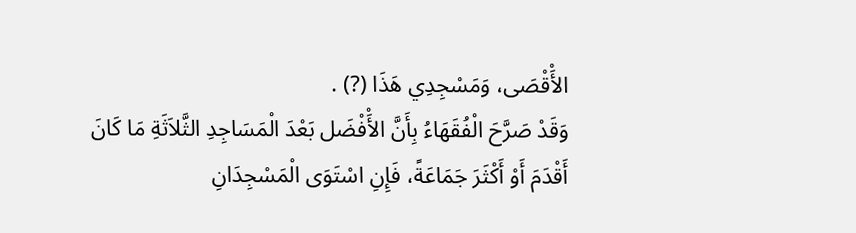الأَْقْصَى، وَمَسْجِدِي هَذَا (?) .
وَقَدْ صَرَّحَ الْفُقَهَاءُ بِأَنَّ الأَْفْضَل بَعْدَ الْمَسَاجِدِ الثَّلاَثَةِ مَا كَانَ أَقْدَمَ أَوْ أَكْثَرَ جَمَاعَةً، فَإِنِ اسْتَوَى الْمَسْجِدَانِ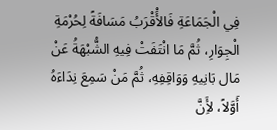فِي الْجَمَاعَةِ فَالأَْقْرَبُ مَسَافَةً لِحُرْمَةِ الْجِوَارِ، ثُمَّ مَا انْتَفَتْ فِيهِ الشُّبْهَةُ عَنْ مَال بَانِيهِ وَوَاقِفِهِ، ثُمَّ مَنْ سَمِعَ نِدَاءَهُ أَوَّلاً، لأَِنَّ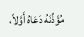مُؤَذِّنَهُ دَعَاهُ أَوَّلاً،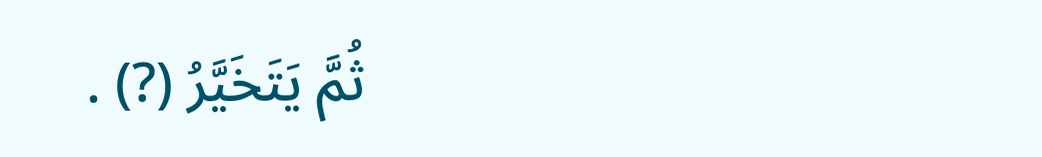ثُمَّ يَتَخَيَّرُ (?) .